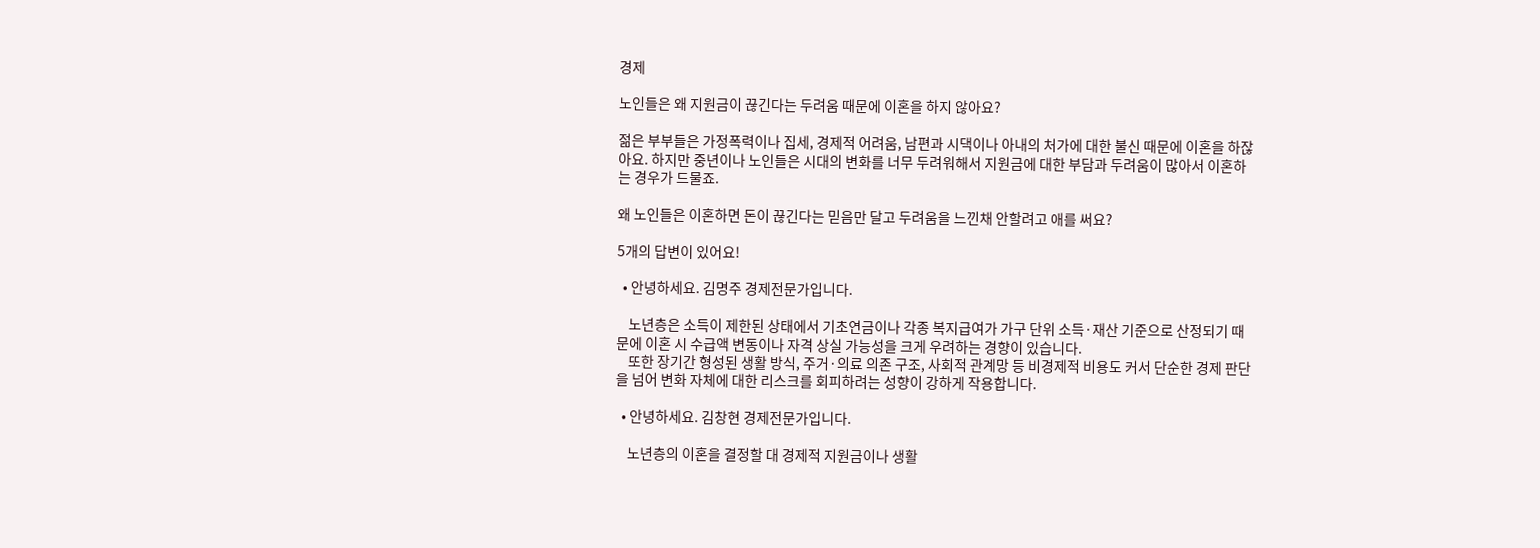경제

노인들은 왜 지원금이 끊긴다는 두려움 때문에 이혼을 하지 않아요?

젊은 부부들은 가정폭력이나 집세, 경제적 어려움, 남편과 시댁이나 아내의 처가에 대한 불신 때문에 이혼을 하잖아요. 하지만 중년이나 노인들은 시대의 변화를 너무 두려워해서 지원금에 대한 부담과 두려움이 많아서 이혼하는 경우가 드물죠.

왜 노인들은 이혼하면 돈이 끊긴다는 믿음만 달고 두려움을 느낀채 안할려고 애를 써요?

5개의 답변이 있어요!

  • 안녕하세요. 김명주 경제전문가입니다.

    노년층은 소득이 제한된 상태에서 기초연금이나 각종 복지급여가 가구 단위 소득·재산 기준으로 산정되기 때문에 이혼 시 수급액 변동이나 자격 상실 가능성을 크게 우려하는 경향이 있습니다.
    또한 장기간 형성된 생활 방식, 주거·의료 의존 구조, 사회적 관계망 등 비경제적 비용도 커서 단순한 경제 판단을 넘어 변화 자체에 대한 리스크를 회피하려는 성향이 강하게 작용합니다.

  • 안녕하세요. 김창현 경제전문가입니다.

    노년층의 이혼을 결정할 대 경제적 지원금이나 생활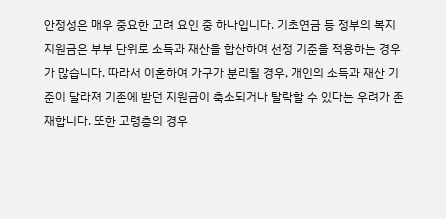안정성은 매우 중요한 고려 요인 중 하나입니다. 기초연금 등 정부의 복지 지원금은 부부 단위로 소득과 재산을 합산하여 선정 기준을 적용하는 경우가 많습니다. 따라서 이혼하여 가구가 분리될 경우, 개인의 소득과 재산 기준이 달라져 기존에 받던 지원금이 축소되거나 탈락할 수 있다는 우려가 존재합니다. 또한 고령층의 경우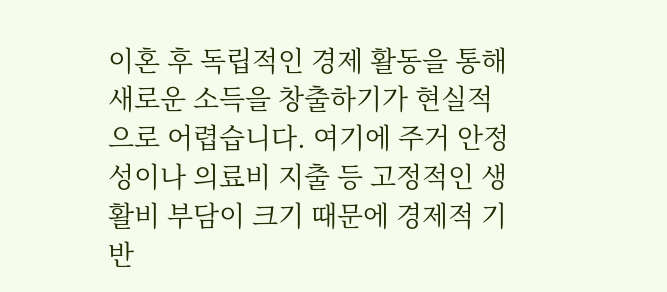이혼 후 독립적인 경제 활동을 통해 새로운 소득을 창출하기가 현실적으로 어렵습니다. 여기에 주거 안정성이나 의료비 지출 등 고정적인 생활비 부담이 크기 때문에 경제적 기반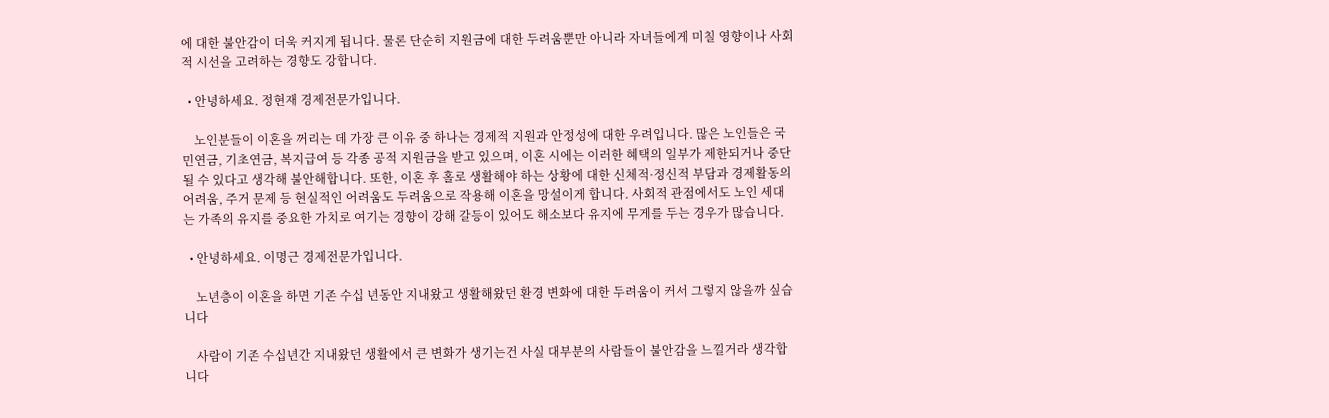에 대한 불안감이 더욱 커지게 됩니다. 물론 단순히 지원금에 대한 두려움뿐만 아니라 자녀들에게 미칠 영향이나 사회적 시선을 고려하는 경향도 강합니다.

  • 안녕하세요. 정현재 경제전문가입니다.

    노인분들이 이혼을 꺼리는 데 가장 큰 이유 중 하나는 경제적 지원과 안정성에 대한 우려입니다. 많은 노인들은 국민연금, 기초연금, 복지급여 등 각종 공적 지원금을 받고 있으며, 이혼 시에는 이러한 혜택의 일부가 제한되거나 중단될 수 있다고 생각해 불안해합니다. 또한, 이혼 후 홀로 생활해야 하는 상황에 대한 신체적·정신적 부담과 경제활동의 어려움, 주거 문제 등 현실적인 어려움도 두려움으로 작용해 이혼을 망설이게 합니다. 사회적 관점에서도 노인 세대는 가족의 유지를 중요한 가치로 여기는 경향이 강해 갈등이 있어도 해소보다 유지에 무게를 두는 경우가 많습니다.

  • 안녕하세요. 이명근 경제전문가입니다.

    노년층이 이혼을 하면 기존 수십 년동안 지내왔고 생활해왔던 환경 변화에 대한 두려움이 커서 그렇지 않을까 싶습니다

    사람이 기존 수십년간 지내왔던 생활에서 큰 변화가 생기는건 사실 대부분의 사람들이 불안감을 느낄거라 생각합니다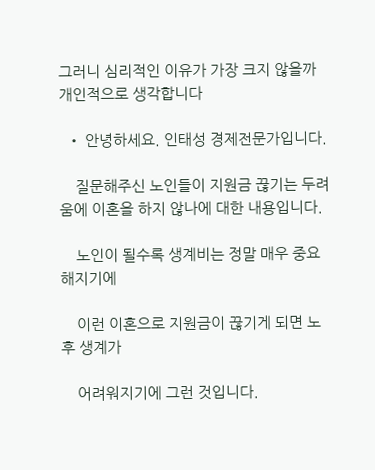그러니 심리적인 이유가 가장 크지 않을까 개인적으로 생각합니다

  • 안녕하세요. 인태성 경제전문가입니다.

    질문해주신 노인들이 지원금 끊기는 두려움에 이혼을 하지 않나에 대한 내용입니다.

    노인이 될수록 생계비는 정말 매우 중요해지기에

    이런 이혼으로 지원금이 끊기게 되면 노후 생계가

    어려워지기에 그런 것입니다.